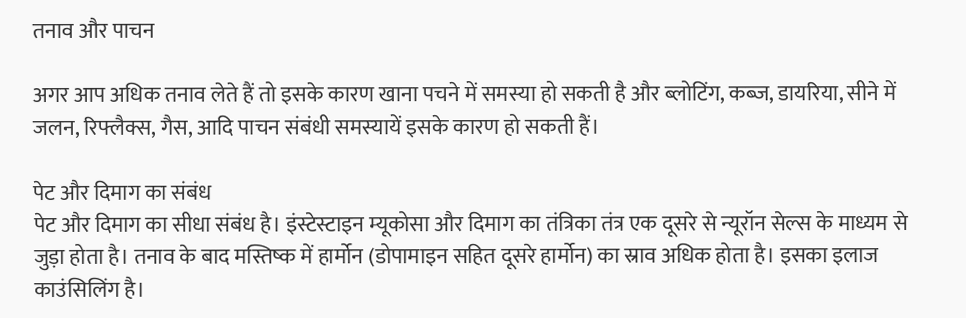तनाव और पाचन

अगर आप अधिक तनाव लेते हैं तो इसके कारण खाना पचने में समस्‍या हो सकती है और ब्लोटिंग, कब्ज, डायरिया, सीने में जलन, रिफ्लैक्स, गैस, आदि पाचन संबंधी समस्‍यायें इसके कारण हो सकती हैं।

पेट और दिमाग का संबंध
पेट और दिमाग का सीधा संबंध है। इंस्टेस्टाइन म्यूकोसा और दिमाग का तंत्रिका तंत्र एक दूसरे से न्यूरॉन सेल्स के माध्यम से जुड़ा होता है। तनाव के बाद मस्तिष्क में हार्मोन (डोपामाइन सहित दूसरे हार्मोन) का स्राव अधिक होता है। इसका इलाज काउंसिलिंग है।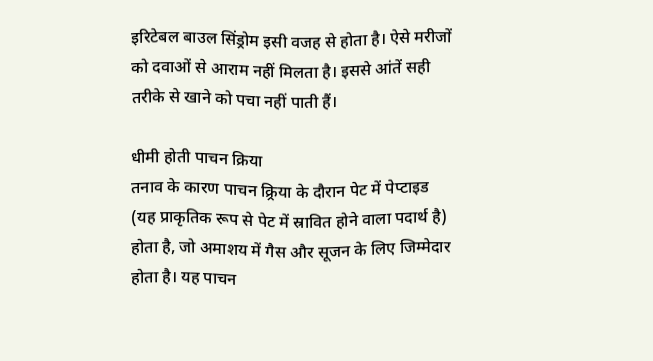इरिटेबल बाउल सिंड्रोम इसी वजह से होता है। ऐसे मरीजों को दवाओं से आराम नहीं मिलता है। इससे आंतें सही तरीके से खाने को पचा नहीं पाती हैं।

धीमी होती पाचन क्रिया
तनाव के कारण पाचन क्र्रिया के दौरान पेट में पेप्टाइड (यह प्राकृतिक रूप से पेट में स्रावित होने वाला पदार्थ है) होता है, जो अमाशय में गैस और सूजन के लिए जिम्मेदार होता है। यह पाचन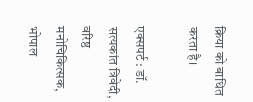क्रिया को बाधित करता है।

एक्सपर्ट : डॉ. सत्यकांत त्रिवेदी, वरिष्ठ मनोचिकित्सक, भोपाल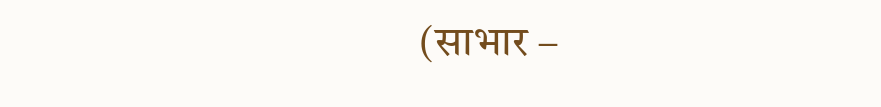(साभार –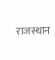राजस्थान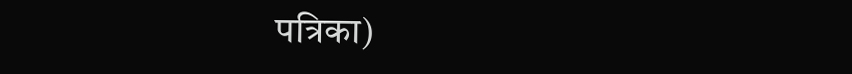पत्रिका)